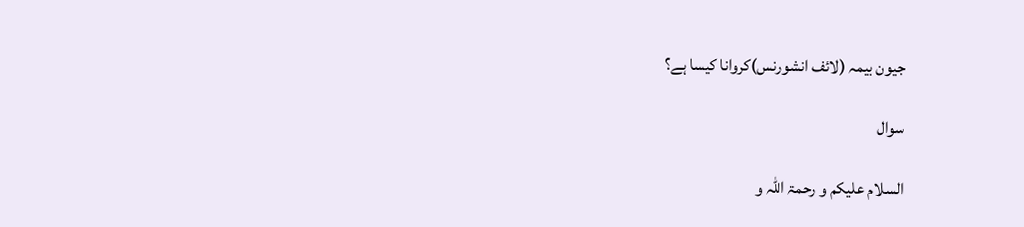جیون بیمہ (لائف انشورنس)کروانا کیسا ہے؟

سوال

السلام علیکم و رحمۃ اللہ و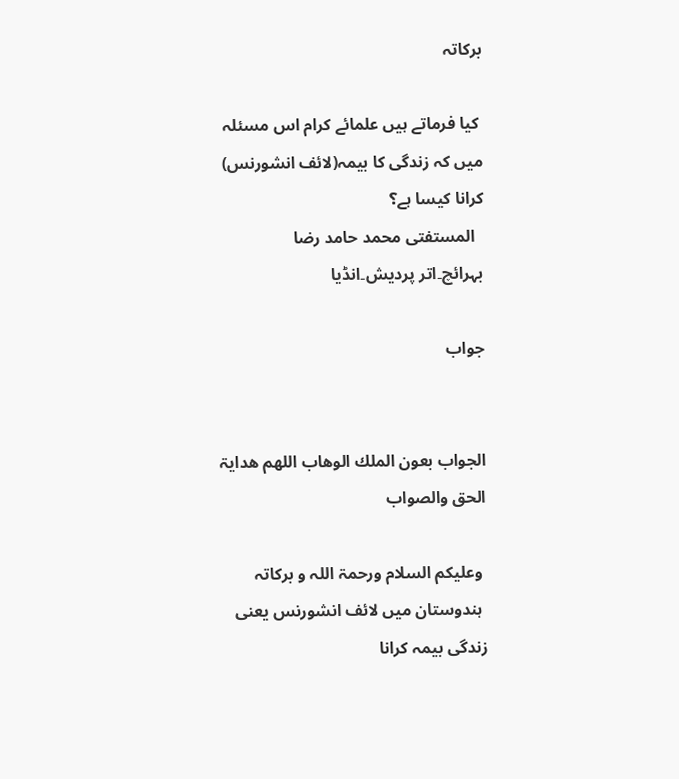برکاتہ

 کیا فرماتے ہیں علمائے کرام اس مسئلہ میں کہ زندگی کا بیمہ(لائف انشورنس) کرانا کیسا ہے؟
  المستفتی محمد حامد رضا
بہرائچ۔اتر پردیش۔انڈیا

جواب


الجواب بعون الملك الوھاب اللھم ھدایۃ الحق والصواب

 وعلیکم السلام ورحمۃ اللہ و برکاتہ
 ہندوستان میں لائف انشورنس یعنی زندگی بیمہ کرانا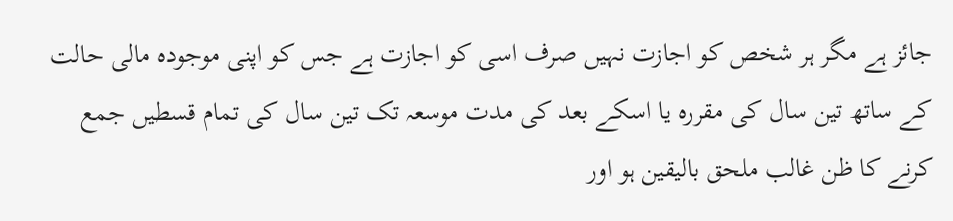جائز ہے مگر ہر شخص کو اجازت نہیں صرف اسی کو اجازت ہے جس کو اپنی موجودہ مالی حالت کے ساتھ تین سال کی مقررہ یا اسکے بعد کی مدت موسعہ تک تین سال کی تمام قسطیں جمع کرنے کا ظن غالب ملحق بالیقین ہو اور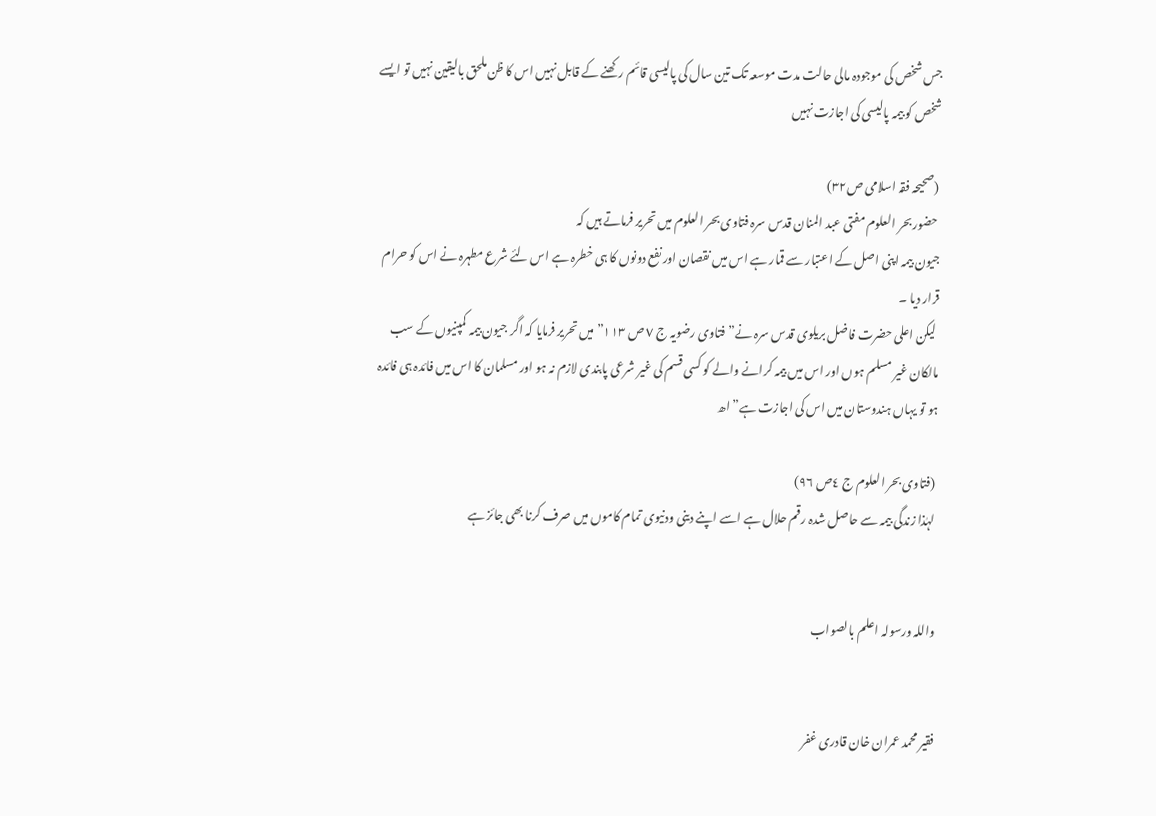جس شخص کی موجودہ مالی حالت مدت موسعہ تک تین سال کی پالیسی قائم رکھنے کے قابل نہیں اس کا ظن ملحق بالیقین نہیں تو ایسے  شخص کو بیمہ پالیسی کی اجازت نہیں

 (صحیحہ فقہ اسلامی ص۳۲)
 حضور بحر العلوم مفتی عبد المنان قدس سرہ فتاوی بحر العلوم میں تحریر فرماتے ہیں کہ
جیون بیمہ اپنی اصل کے اعتبار سے قمار ہے اس میں نقصان اور نفع دونوں کا ہی خطرہ ہے اس لئے شرع مطہرہ نے اس کو حرام قرار دیا ۔
 لیکن اعلی حضرت فاضل بریلوی قدس سرہ نے” فتاوی رضویہ ج ٧ ص ١١٣” میں تحریر فرمایا کہ اگر جیون بیمہ کمپنیوں کے سب مالکان غیر مسلم ہوں اور اس میں بیمہ کرانے والے کو کسی قسم کی غیر شرعی پابندی لازم نہ ہو اور مسلمان کا اس میں فائدہ ہی فائدہ ہو تو یہاں ہندوستان میں اس کی اجازت ہے” اھ

 (فتاوی بحر العلوم ج ٤ص ٩٦)
 لہٰذا زندگی بیمہ سے حاصل شدہ رقم حلال ہے اسے اپنے دینی ودنیوی تمام کاموں میں صرف کرنا بھی جائز ہے


واللہ ورسولہ اعلم بالصواب


فقیر محمد عمران خان قادری غفر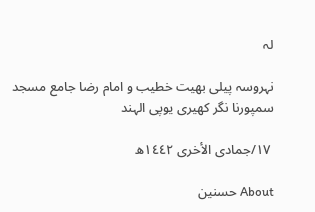لہ

نہروسہ پیلی بھیت خطیب و امام رضا جامع مسجد سمپورنا نگر کھیری یوپی الہند

 ١٧/جمادی الأخری ١٤٤٢ھ

About حسنین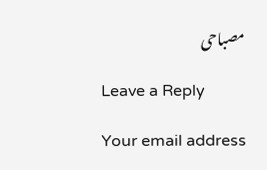مصباحی

Leave a Reply

Your email address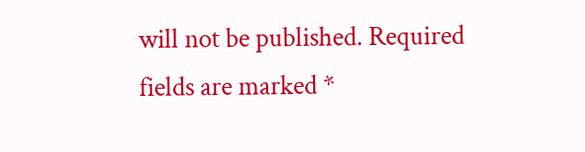will not be published. Required fields are marked *